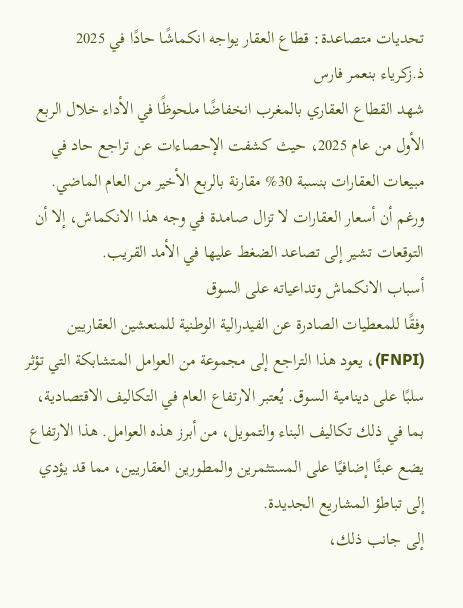تحديات متصاعدة: قطاع العقار يواجه انكماشًا حادًا في 2025
ذ.زكرياء بنعمر فارس
شهد القطاع العقاري بالمغرب انخفاضًا ملحوظًا في الأداء خلال الربع الأول من عام 2025، حيث كشفت الإحصاءات عن تراجع حاد في مبيعات العقارات بنسبة 30% مقارنة بالربع الأخير من العام الماضي. ورغم أن أسعار العقارات لا تزال صامدة في وجه هذا الانكماش، إلا أن التوقعات تشير إلى تصاعد الضغط عليها في الأمد القريب.
أسباب الانكماش وتداعياته على السوق
وفقًا للمعطيات الصادرة عن الفيدرالية الوطنية للمنعشين العقاريين (FNPI)، يعود هذا التراجع إلى مجموعة من العوامل المتشابكة التي تؤثر سلبًا على دينامية السوق. يُعتبر الارتفاع العام في التكاليف الاقتصادية، بما في ذلك تكاليف البناء والتمويل، من أبرز هذه العوامل. هذا الارتفاع يضع عبئًا إضافيًا على المستثمرين والمطورين العقاريين، مما قد يؤدي إلى تباطؤ المشاريع الجديدة.
إلى جانب ذلك،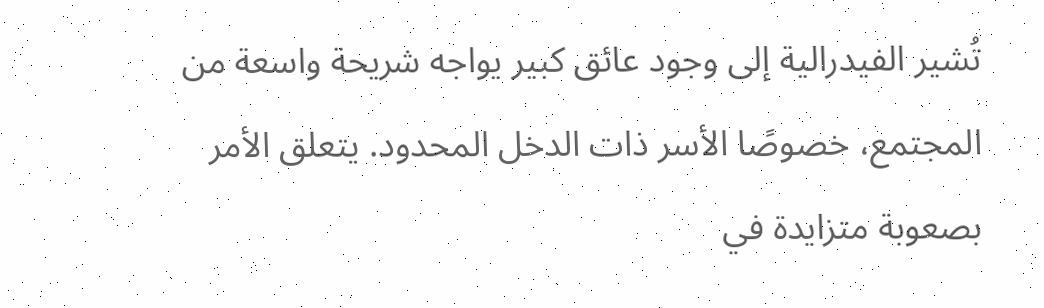تُشير الفيدرالية إلى وجود عائق كبير يواجه شريحة واسعة من المجتمع، خصوصًا الأسر ذات الدخل المحدود. يتعلق الأمر بصعوبة متزايدة في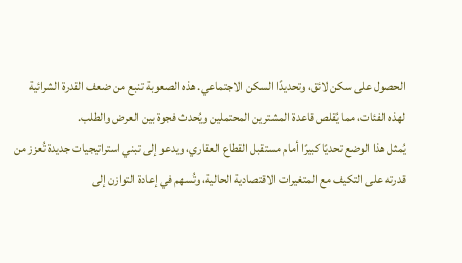الحصول على سكن لائق، وتحديدًا السكن الاجتماعي. هذه الصعوبة تنبع من ضعف القدرة الشرائية لهذه الفئات، مما يُقلص قاعدة المشترين المحتملين ويُحدث فجوة بين العرض والطلب.
يُمثل هذا الوضع تحديًا كبيرًا أمام مستقبل القطاع العقاري، ويدعو إلى تبني استراتيجيات جديدة تُعزز من قدرته على التكيف مع المتغيرات الاقتصادية الحالية، وتُسهم في إعادة التوازن إلى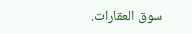سوق العقارات.